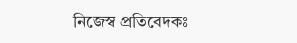নিজেস্ব প্রতিবেদকঃ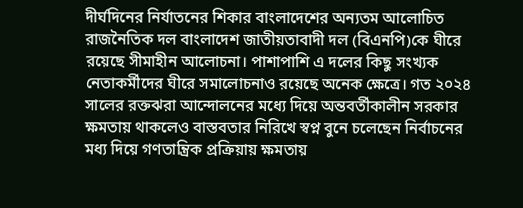দীর্ঘদিনের নির্যাতনের শিকার বাংলাদেশের অন্যতম আলোচিত রাজনৈতিক দল বাংলাদেশ জাতীয়তাবাদী দল (বিএনপি)কে ঘীরে রয়েছে সীমাহীন আলোচনা। পাশাপাশি এ দলের কিছু সংখ্যক নেতাকর্মীদের ঘীরে সমালোচনাও রয়েছে অনেক ক্ষেত্রে। গত ২০২৪ সালের রক্তঝরা আন্দোলনের মধ্যে দিয়ে অন্তবর্তীকালীন সরকার ক্ষমতায় থাকলেও বাস্তবতার নিরিখে স্বপ্ন বুনে চলেছেন নির্বাচনের মধ্য দিয়ে গণতান্ত্রিক প্রক্রিয়ায় ক্ষমতায়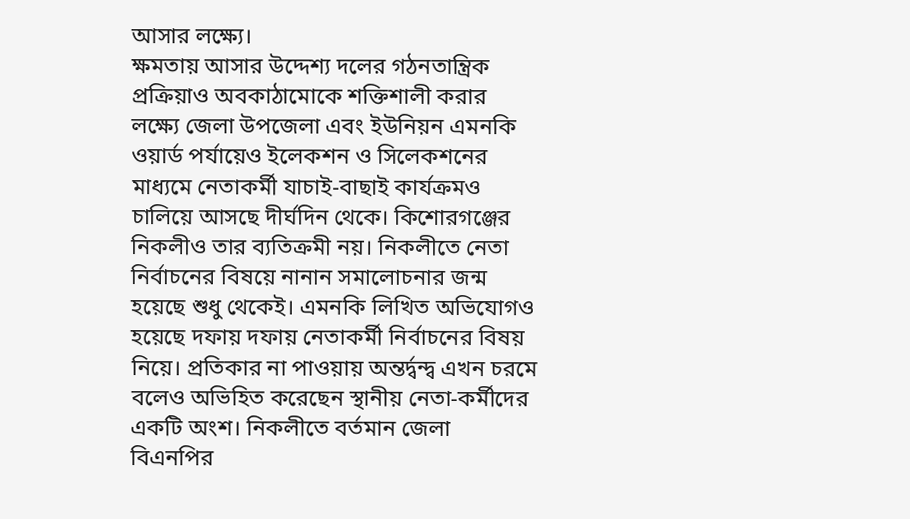আসার লক্ষ্যে।
ক্ষমতায় আসার উদ্দেশ্য দলের গঠনতান্ত্রিক প্রক্রিয়াও অবকাঠামোকে শক্তিশালী করার লক্ষ্যে জেলা উপজেলা এবং ইউনিয়ন এমনকি ওয়ার্ড পর্যায়েও ইলেকশন ও সিলেকশনের মাধ্যমে নেতাকর্মী যাচাই-বাছাই কার্যক্রমও চালিয়ে আসছে দীর্ঘদিন থেকে। কিশোরগঞ্জের নিকলীও তার ব্যতিক্রমী নয়। নিকলীতে নেতা নির্বাচনের বিষয়ে নানান সমালোচনার জন্ম হয়েছে শুধু থেকেই। এমনকি লিখিত অভিযোগও হয়েছে দফায় দফায় নেতাকর্মী নির্বাচনের বিষয় নিয়ে। প্রতিকার না পাওয়ায় অন্তর্দ্বন্দ্ব এখন চরমে বলেও অভিহিত করেছেন স্থানীয় নেতা-কর্মীদের একটি অংশ। নিকলীতে বর্তমান জেলা বিএনপির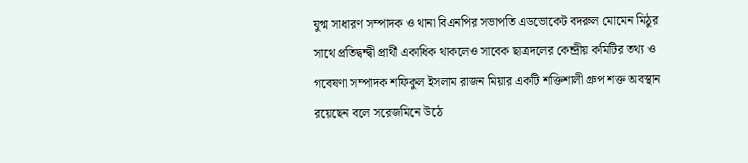যুগ্ম সাধারণ সম্পাদক ও থানা বিএনপির সভাপতি এডভোকেট বদরুল মোমেন মিঠুর সাথে প্রতিদ্বন্দ্বী প্রার্থী একাধিক থাকলেও সাবেক ছাত্রদলের কেন্দ্রীয় কমিটির তথ্য ও গবেষণা সম্পাদক শফিকুল ইসলাম রাজন মিয়ার একটি শক্তিশালী গ্রুপ শক্ত অবস্থান রয়েছেন বলে সরেজমিনে উঠে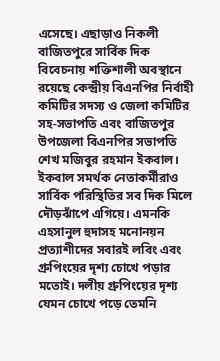এসেছে। এছাড়াও নিকলী বাজিতপুরে সার্বিক দিক বিবেচনায় শক্তিশালী অবস্থানে রয়েছে কেন্দ্রীয় বিএনপির নির্বাহী কমিটির সদস্য ও জেলা কমিটির সহ-সভাপতি এবং বাজিতপুর উপজেলা বিএনপির সভাপতি শেখ মজিবুর রহমান ইকবাল। ইকবাল সমর্থক নেতাকর্মীরাও সার্বিক পরিস্থিতির সব দিক মিলে দৌড়ঝাঁপে এগিয়ে। এমনকি এহসানুল হুদাসহ মনোনয়ন প্রত্যাশীদের সবারই লবিং এবং গ্রুপিংয়ের দৃশ্য চোখে পড়ার মতোই। দলীয় গ্রুপিংয়ের দৃশ্য যেমন চোখে পড়ে তেমনি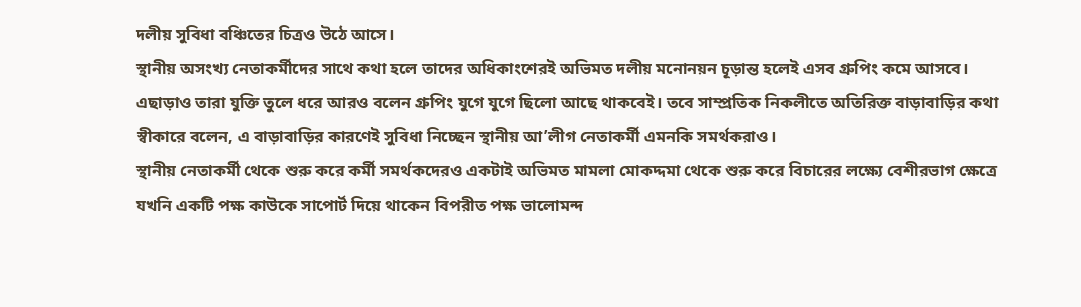দলীয় সুবিধা বঞ্চিতের চিত্রও উঠে আসে।
স্থানীয় অসংখ্য নেতাকর্মীদের সাথে কথা হলে তাদের অধিকাংশেরই অভিমত দলীয় মনোনয়ন চূড়ান্ত হলেই এসব গ্রুপিং কমে আসবে। এছাড়াও তারা যুক্তি তুলে ধরে আরও বলেন গ্রুপিং যুগে যুগে ছিলো আছে থাকবেই। তবে সাম্প্রতিক নিকলীতে অতিরিক্ত বাড়াবাড়ির কথা স্বীকারে বলেন, এ বাড়াবাড়ির কারণেই সুবিধা নিচ্ছেন স্থানীয় আ’লীগ নেতাকর্মী এমনকি সমর্থকরাও।
স্থানীয় নেতাকর্মী থেকে শুরু করে কর্মী সমর্থকদেরও একটাই অভিমত মামলা মোকদ্দমা থেকে শুরু করে বিচারের লক্ষ্যে বেশীরভাগ ক্ষেত্রে যখনি একটি পক্ষ কাউকে সাপোর্ট দিয়ে থাকেন বিপরীত পক্ষ ভালোমন্দ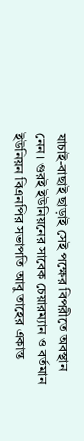যাচাই-বাছাই ছাড়াই সেই পক্ষের বিপরীতে অবস্থান নেন। গুরই ইউনিয়নের সাবেক চেয়ারম্যান ও বর্তমান ইউনিয়ন বিএনপির সভাপতি আবু তাহের একান্ত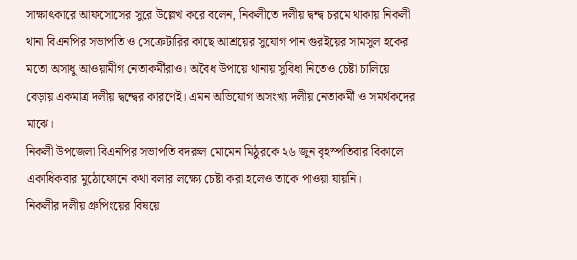সাক্ষাৎকারে আফসোসের সুরে উল্লেখ করে বলেন, নিকলীতে দলীয় দ্বন্দ্ব চরমে থাকায় নিকলী থানা বিএনপির সভাপতি ও সেক্রেটারির কাছে আশ্রয়ের সুযোগ পান গুরইয়ের সামসুল হকের মতো অসাধু আওয়ামীগ নেতাকর্মীরাও। অবৈধ উপায়ে থানায় সুবিধা নিতেও চেষ্টা চালিয়ে বেড়ায় একমাত্র দলীয় দ্বন্দ্বের কারণেই। এমন অভিযোগ অসংখ্য দলীয় নেতাকর্মী ও সমর্থকদের মাঝে।
নিকলী উপজেলা বিএনপির সভাপতি বদরুল মোমেন মিঠুরকে ২৬ জুন বৃহস্পতিবার বিকালে একাধিকবার মুঠোফোনে কথা বলার লক্ষ্যে চেষ্টা করা হলেও তাকে পাওয়া যায়নি।
নিকলীর দলীয় গ্রুপিংয়ের বিষয়ে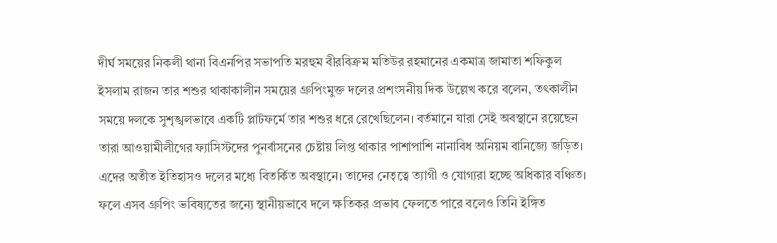দীর্ঘ সময়ের নিকলী থানা বিএনপির সভাপতি মরহুম বীরবিক্রম মতিউর রহমানের একমাত্র জামাতা শফিকুল ইসলাম রাজন তার শশুর থাকাকালীন সময়ের গ্রুপিংমুক্ত দলের প্রশংসনীয় দিক উল্লেখ করে বলেন, তৎকালীন সময়ে দলকে সুশৃঙ্খলভাবে একটি প্লাটফর্মে তার শশুর ধরে রেখেছিলেন। বর্তমানে যারা সেই অবস্থানে রয়েছেন তারা আওয়ামীলীগের ফ্যাসিস্টদের পুনর্বাসনের চেষ্টায় লিপ্ত থাকার পাশাপাশি নানাবিধ অনিয়ম বানিজ্যে জড়িত। এদের অতীত ইতিহাসও দলের মধ্যে বিতর্কিত অবস্থানে। তাদের নেতৃত্বে ত্যাগী ও যোগ্যরা হচ্ছে অধিকার বঞ্চিত। ফলে এসব গ্রুপিং ভবিষ্যতের জন্যে স্থানীয়ভাবে দলে ক্ষতিকর প্রভাব ফেলতে পারে বলেও তিনি ইঙ্গিত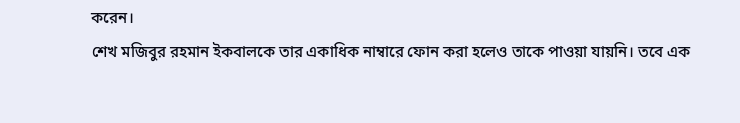করেন।
শেখ মজিবুর রহমান ইকবালকে তার একাধিক নাম্বারে ফোন করা হলেও তাকে পাওয়া যায়নি। তবে এক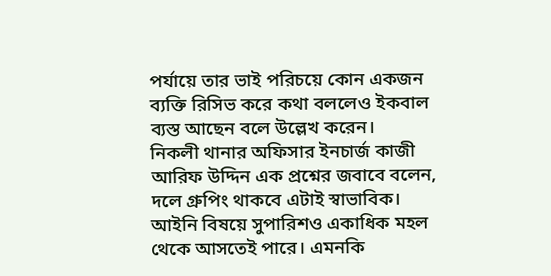পর্যায়ে তার ভাই পরিচয়ে কোন একজন ব্যক্তি রিসিভ করে কথা বললেও ইকবাল ব্যস্ত আছেন বলে উল্লেখ করেন।
নিকলী থানার অফিসার ইনচার্জ কাজী আরিফ উদ্দিন এক প্রশ্নের জবাবে বলেন, দলে গ্রুপিং থাকবে এটাই স্বাভাবিক। আইনি বিষয়ে সুপারিশও একাধিক মহল থেকে আসতেই পারে। এমনকি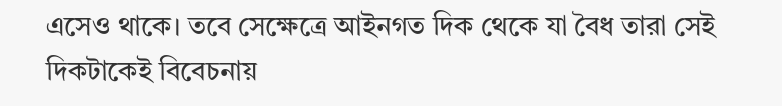এসেও থাকে। তবে সেক্ষেত্রে আইনগত দিক থেকে যা বৈধ তারা সেই দিকটাকেই বিবেচনায়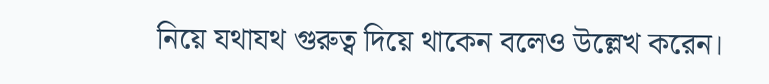নিয়ে যথাযথ গুরুত্ব দিয়ে থাকেন বলেও উল্লেখ করেন।